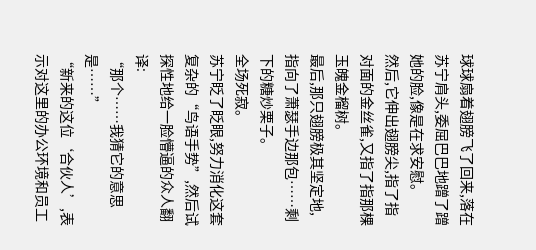球球扇着翅膀飞了回来,落在苏宁肩头,委屈巴巴地蹭了蹭她的脸,像是在求安慰。
然后,它伸出翅膀尖,指了指对面的金丝雀,又指了指那棵玉魄金榴树。
最后,那只翅膀极其坚定地,指向了萧瑟手边那包……剩下的糖炒栗子。
全场死寂。
苏宁眨了眨眼,努力消化这套复杂的“鸟语手势”,然后试探性地给一脸懵逼的众人翻译:
“那个……我猜它的意思是……”
“新来的这位‘合伙人’,表示对这里的办公环境和员工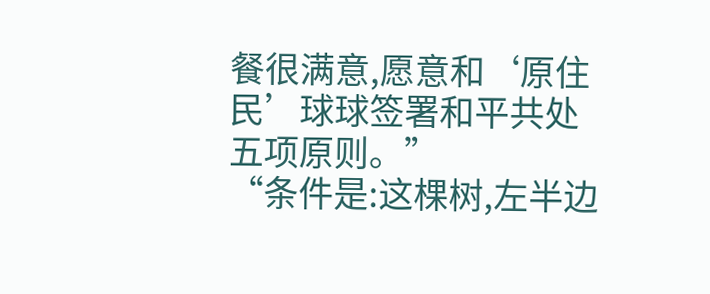餐很满意,愿意和‘原住民’球球签署和平共处五项原则。”
“条件是:这棵树,左半边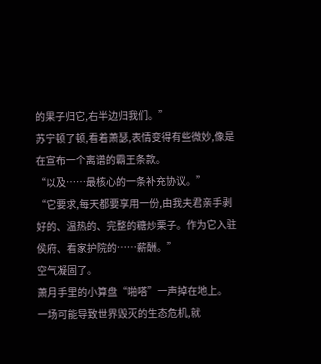的果子归它,右半边归我们。”
苏宁顿了顿,看着萧瑟,表情变得有些微妙,像是在宣布一个离谱的霸王条款。
“以及……最核心的一条补充协议。”
“它要求,每天都要享用一份,由我夫君亲手剥好的、温热的、完整的糖炒栗子。作为它入驻侯府、看家护院的……薪酬。”
空气凝固了。
萧月手里的小算盘“啪嗒”一声掉在地上。
一场可能导致世界毁灭的生态危机,就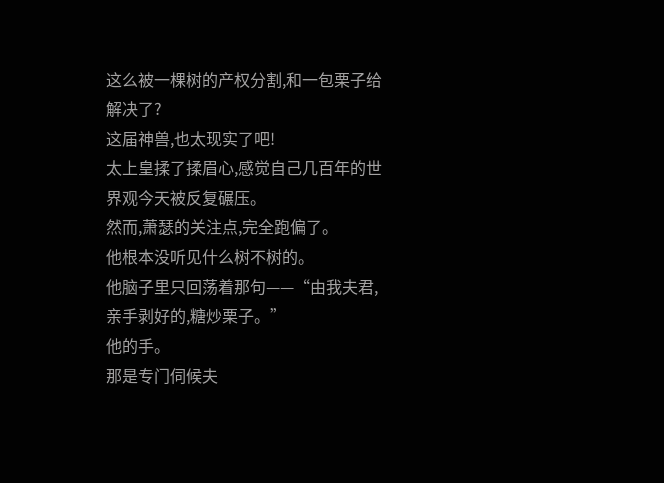这么被一棵树的产权分割,和一包栗子给解决了?
这届神兽,也太现实了吧!
太上皇揉了揉眉心,感觉自己几百年的世界观今天被反复碾压。
然而,萧瑟的关注点,完全跑偏了。
他根本没听见什么树不树的。
他脑子里只回荡着那句——“由我夫君,亲手剥好的,糖炒栗子。”
他的手。
那是专门伺候夫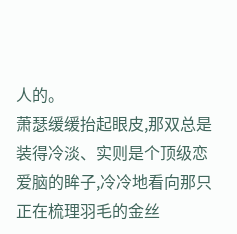人的。
萧瑟缓缓抬起眼皮,那双总是装得冷淡、实则是个顶级恋爱脑的眸子,冷冷地看向那只正在梳理羽毛的金丝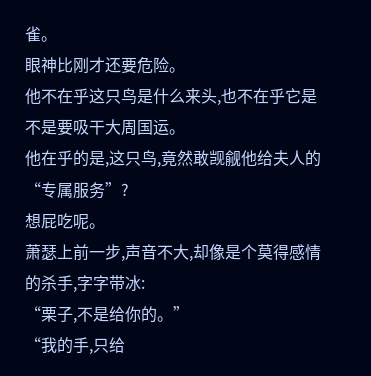雀。
眼神比刚才还要危险。
他不在乎这只鸟是什么来头,也不在乎它是不是要吸干大周国运。
他在乎的是,这只鸟,竟然敢觊觎他给夫人的“专属服务”?
想屁吃呢。
萧瑟上前一步,声音不大,却像是个莫得感情的杀手,字字带冰:
“栗子,不是给你的。”
“我的手,只给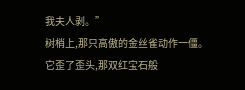我夫人剥。”
树梢上,那只高傲的金丝雀动作一僵。
它歪了歪头,那双红宝石般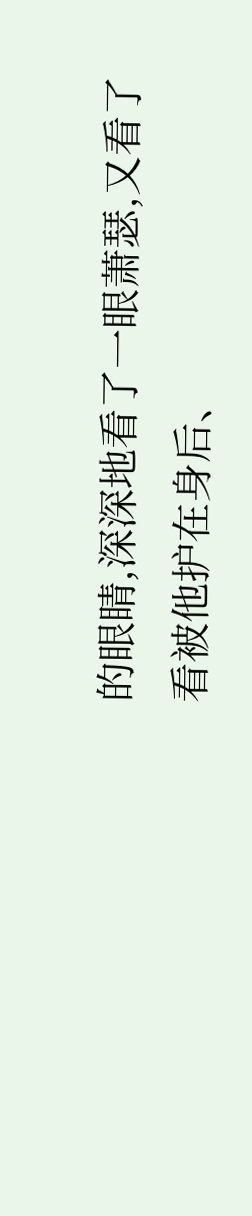的眼睛,深深地看了一眼萧瑟,又看了看被他护在身后、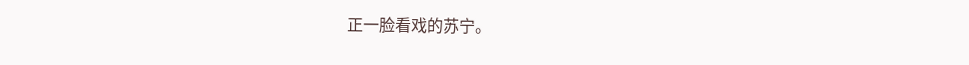正一脸看戏的苏宁。